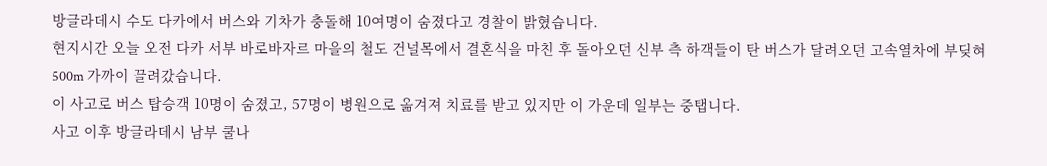방글라데시 수도 다카에서 버스와 기차가 충돌해 10여명이 숨졌다고 경찰이 밝혔습니다.
현지시간 오늘 오전 다카 서부 바로바자르 마을의 철도 건널목에서 결혼식을 마친 후 돌아오던 신부 측 하객들이 탄 버스가 달려오던 고속열차에 부딪혀 500m 가까이 끌려갔습니다.
이 사고로 버스 탑승객 10명이 숨졌고, 57명이 병원으로 옮겨져 치료를 받고 있지만 이 가운데 일부는 중탭니다.
사고 이후 방글라데시 남부 쿨나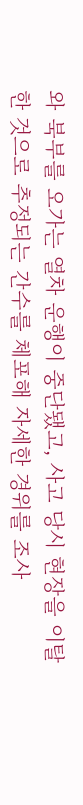와 북부를 오가는 열차 운행이 중단됐고, 사고 당시 현장을 이탈한 것으로 추정되는 간수를 체포해 자세한 경위를 조사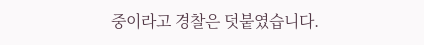중이라고 경찰은 덧붙였습니다.